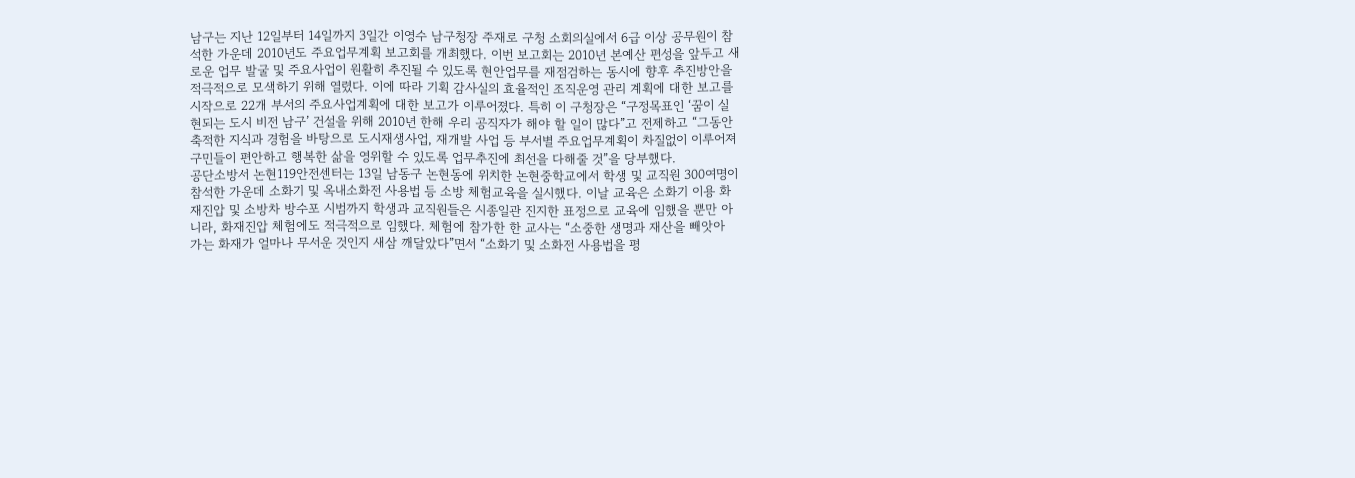남구는 지난 12일부터 14일까지 3일간 이영수 남구청장 주재로 구청 소회의실에서 6급 이상 공무원이 참석한 가운데 2010년도 주요업무계획 보고회를 개최했다. 이번 보고회는 2010년 본예산 편성을 앞두고 새로운 업무 발굴 및 주요사업이 원활히 추진될 수 있도록 현안업무를 재점검하는 동시에 향후 추진방안을 적극적으로 모색하기 위해 열렸다. 이에 따라 기획 감사실의 효율적인 조직운영 관리 계획에 대한 보고를 시작으로 22개 부서의 주요사업계획에 대한 보고가 이루어졌다. 특히 이 구청장은 “구정목표인 ‘꿈이 실현되는 도시 비전 남구’ 건설을 위해 2010년 한해 우리 공직자가 해야 할 일이 많다”고 전제하고 “그동안 축적한 지식과 경험을 바탕으로 도시재생사업, 재개발 사업 등 부서별 주요업무계획이 차질없이 이루어져 구민들이 편안하고 행복한 삶을 영위할 수 있도록 업무추진에 최선을 다해줄 것”을 당부했다.
공단소방서 논현119안전센터는 13일 남동구 논현동에 위치한 논현중학교에서 학생 및 교직원 300여명이 참석한 가운데 소화기 및 옥내소화전 사용법 등 소방 체험교육을 실시했다. 이날 교육은 소화기 이용 화재진압 및 소방차 방수포 시범까지 학생과 교직원들은 시종일관 진지한 표정으로 교육에 임했을 뿐만 아니라, 화재진압 체험에도 적극적으로 임했다. 체험에 참가한 한 교사는 “소중한 생명과 재산을 빼앗아 가는 화재가 얼마나 무서운 것인지 새삼 깨달았다”면서 “소화기 및 소화전 사용법을 평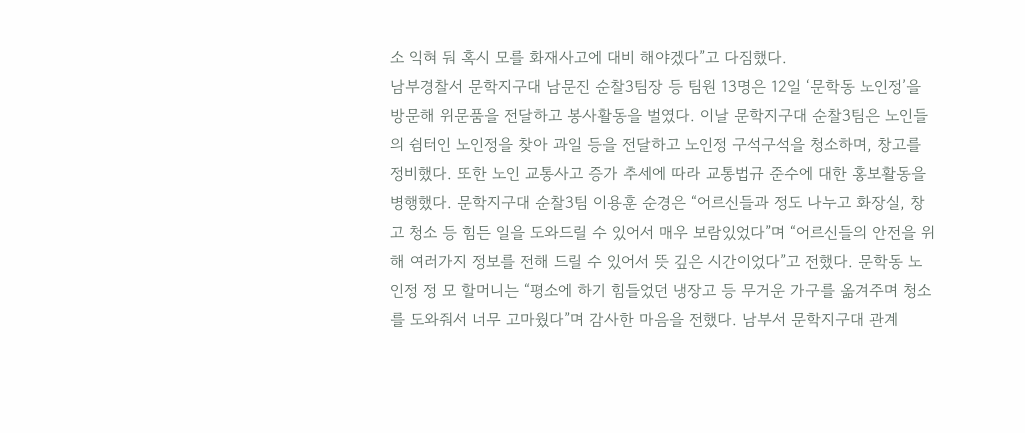소 익혀 둬 혹시 모를 화재사고에 대비 해야겠다”고 다짐했다.
남부경찰서 문학지구대 남문진 순찰3팀장 등 팀원 13명은 12일 ‘문학동 노인정’을 방문해 위문품을 전달하고 봉사활동을 벌였다. 이날 문학지구대 순찰3팀은 노인들의 쉼터인 노인정을 찾아 과일 등을 전달하고 노인정 구석구석을 청소하며, 창고를 정비했다. 또한 노인 교통사고 증가 추세에 따라 교통법규 준수에 대한 홍보활동을 병행했다. 문학지구대 순찰3팀 이용훈 순경은 “어르신들과 정도 나누고 화장실, 창고 청소 등 힘든 일을 도와드릴 수 있어서 매우 보람있었다”며 “어르신들의 안전을 위해 여러가지 정보를 전해 드릴 수 있어서 뜻 깊은 시간이었다”고 전했다. 문학동 노인정 정 모 할머니는 “평소에 하기 힘들었던 냉장고 등 무거운 가구를 옮겨주며 청소를 도와줘서 너무 고마웠다”며 감사한 마음을 전했다. 남부서 문학지구대 관계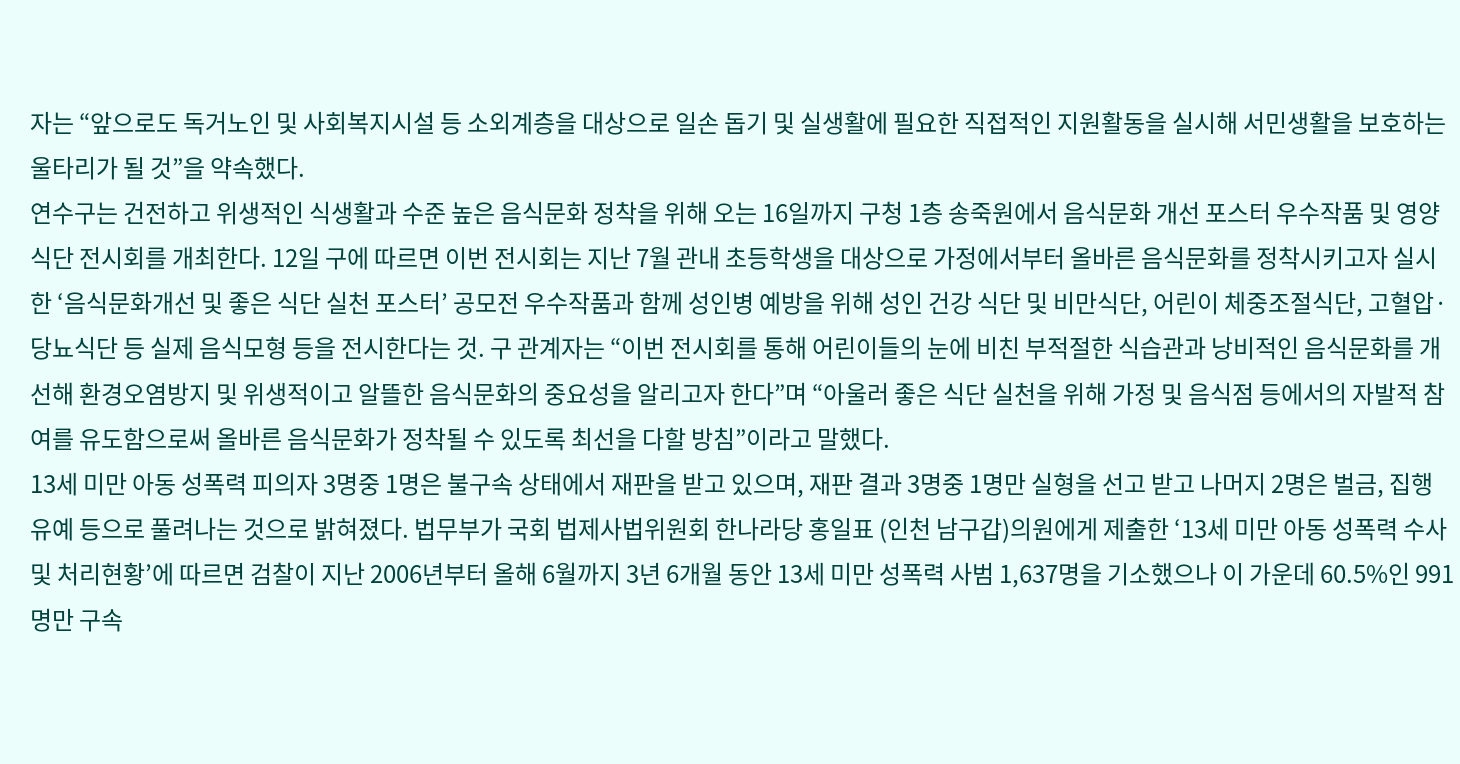자는 “앞으로도 독거노인 및 사회복지시설 등 소외계층을 대상으로 일손 돕기 및 실생활에 필요한 직접적인 지원활동을 실시해 서민생활을 보호하는 울타리가 될 것”을 약속했다.
연수구는 건전하고 위생적인 식생활과 수준 높은 음식문화 정착을 위해 오는 16일까지 구청 1층 송죽원에서 음식문화 개선 포스터 우수작품 및 영양식단 전시회를 개최한다. 12일 구에 따르면 이번 전시회는 지난 7월 관내 초등학생을 대상으로 가정에서부터 올바른 음식문화를 정착시키고자 실시한 ‘음식문화개선 및 좋은 식단 실천 포스터’ 공모전 우수작품과 함께 성인병 예방을 위해 성인 건강 식단 및 비만식단, 어린이 체중조절식단, 고혈압·당뇨식단 등 실제 음식모형 등을 전시한다는 것. 구 관계자는 “이번 전시회를 통해 어린이들의 눈에 비친 부적절한 식습관과 낭비적인 음식문화를 개선해 환경오염방지 및 위생적이고 알뜰한 음식문화의 중요성을 알리고자 한다”며 “아울러 좋은 식단 실천을 위해 가정 및 음식점 등에서의 자발적 참여를 유도함으로써 올바른 음식문화가 정착될 수 있도록 최선을 다할 방침”이라고 말했다.
13세 미만 아동 성폭력 피의자 3명중 1명은 불구속 상태에서 재판을 받고 있으며, 재판 결과 3명중 1명만 실형을 선고 받고 나머지 2명은 벌금, 집행유예 등으로 풀려나는 것으로 밝혀졌다. 법무부가 국회 법제사법위원회 한나라당 홍일표 (인천 남구갑)의원에게 제출한 ‘13세 미만 아동 성폭력 수사 및 처리현황’에 따르면 검찰이 지난 2006년부터 올해 6월까지 3년 6개월 동안 13세 미만 성폭력 사범 1,637명을 기소했으나 이 가운데 60.5%인 991명만 구속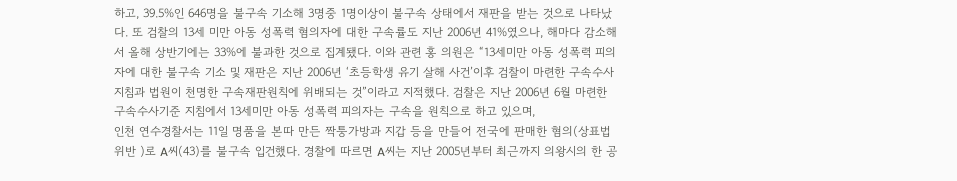하고, 39.5%인 646명을 불구속 기소해 3명중 1명이상이 불구속 상태에서 재판을 받는 것으로 나타났다. 또 검찰의 13세 미만 아동 성폭력 혐의자에 대한 구속률도 지난 2006년 41%였으나, 해마다 감소해서 올해 상반기에는 33%에 불과한 것으로 집계됐다. 이와 관련 홍 의원은 “13세미만 아동 성폭력 피의자에 대한 불구속 기소 및 재판은 지난 2006년 ‘초등학생 유기 살해 사건’이후 검찰이 마련한 구속수사지침과 법원이 천명한 구속재판원칙에 위배되는 것”이라고 지적했다. 검찰은 지난 2006년 6월 마련한 구속수사기준 지침에서 13세미만 아동 성폭력 피의자는 구속을 원칙으로 하고 있으며,
인천 연수경찰서는 11일 명품을 본따 만든 짝퉁가방과 지갑 등을 만들어 전국에 판매한 혐의(상표법위반 )로 A씨(43)를 불구속 입건했다. 경찰에 따르면 A씨는 지난 2005년부터 최근까지 의왕시의 한 공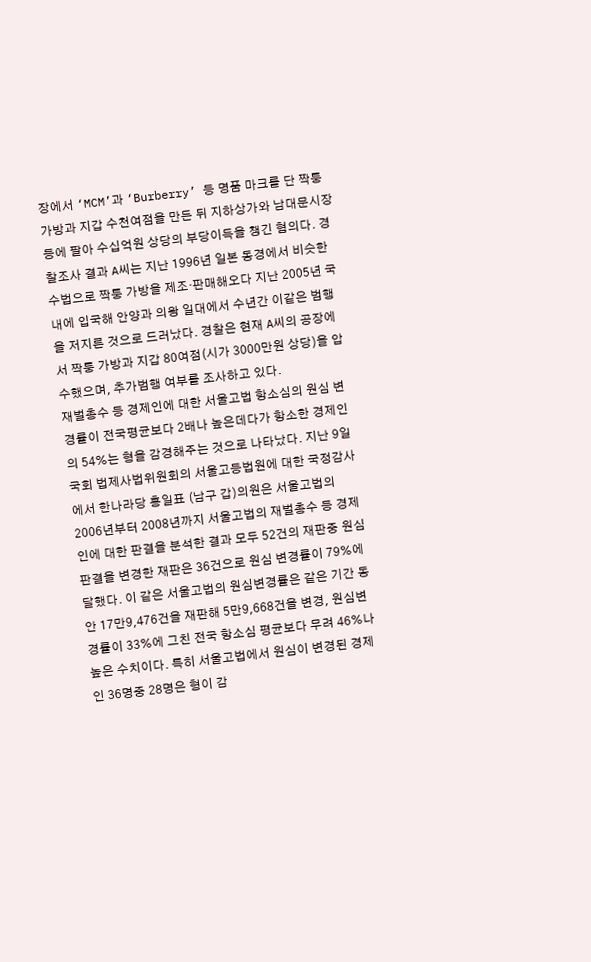장에서 ‘MCM’과 ‘Burberry’ 등 명품 마크를 단 짝퉁 가방과 지갑 수천여점을 만든 뒤 지하상가와 남대문시장 등에 팔아 수십억원 상당의 부당이득을 챙긴 혐의다. 경찰조사 결과 A씨는 지난 1996년 일본 동경에서 비슷한 수법으로 짝퉁 가방을 제조·판매해오다 지난 2005년 국내에 입국해 안양과 의왕 일대에서 수년간 이같은 범행을 저지른 것으로 드러났다. 경찰은 현재 A씨의 공장에서 짝퉁 가방과 지갑 80여점(시가 3000만원 상당)을 압수했으며, 추가범행 여부를 조사하고 있다.
재벌총수 등 경제인에 대한 서울고법 항소심의 원심 변경률이 전국평균보다 2배나 높은데다가 항소한 경제인의 54%는 형을 감경해주는 것으로 나타났다. 지난 9일 국회 법제사법위원회의 서울고등법원에 대한 국정감사에서 한나라당 홍일표 (남구 갑)의원은 서울고법의 2006년부터 2008년까지 서울고법의 재벌총수 등 경제인에 대한 판결을 분석한 결과 모두 52건의 재판중 원심판결을 변경한 재판은 36건으로 원심 변경률이 79%에 달했다. 이 같은 서울고법의 원심변경률은 같은 기간 동안 17만9,476건을 재판해 5만9,668건을 변경, 원심변경률이 33%에 그친 전국 항소심 평균보다 무려 46%나 높은 수치이다. 특히 서울고법에서 원심이 변경된 경제인 36명중 28명은 형이 감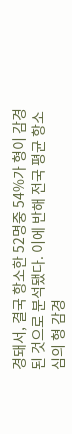경돼서, 결국 항소한 52명중 54%가 형이 감경된 것으로 분석됐다. 이에 반해 전국 평균 항소심의 형 감경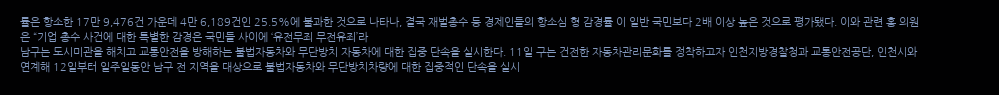률은 항소한 17만 9,476건 가운데 4만 6,189건인 25.5%에 불과한 것으로 나타나, 결국 재벌총수 등 경제인들의 항소심 형 감경률 이 일반 국민보다 2배 이상 높은 것으로 평가됐다. 이와 관련 홍 의원은 “기업 총수 사건에 대한 특별한 감경은 국민들 사이에 ‘유전무죄 무전유죄’라
남구는 도시미관을 해치고 교통안전을 방해하는 불법자동차와 무단방치 자동차에 대한 집중 단속을 실시한다. 11일 구는 건전한 자동차관리문화를 정착하고자 인천지방경찰청과 교통안전공단, 인천시와 연계해 12일부터 일주일동안 남구 전 지역을 대상으로 불법자동차와 무단방치차량에 대한 집중적인 단속을 실시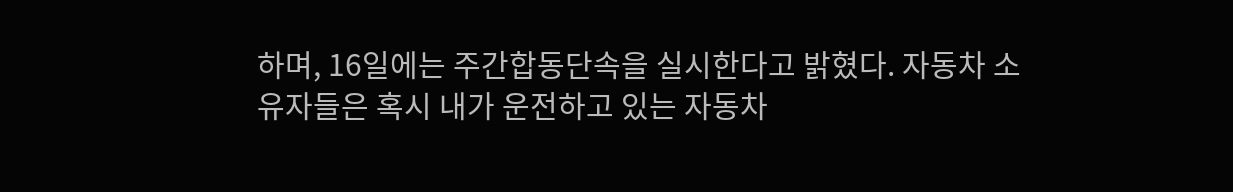하며, 16일에는 주간합동단속을 실시한다고 밝혔다. 자동차 소유자들은 혹시 내가 운전하고 있는 자동차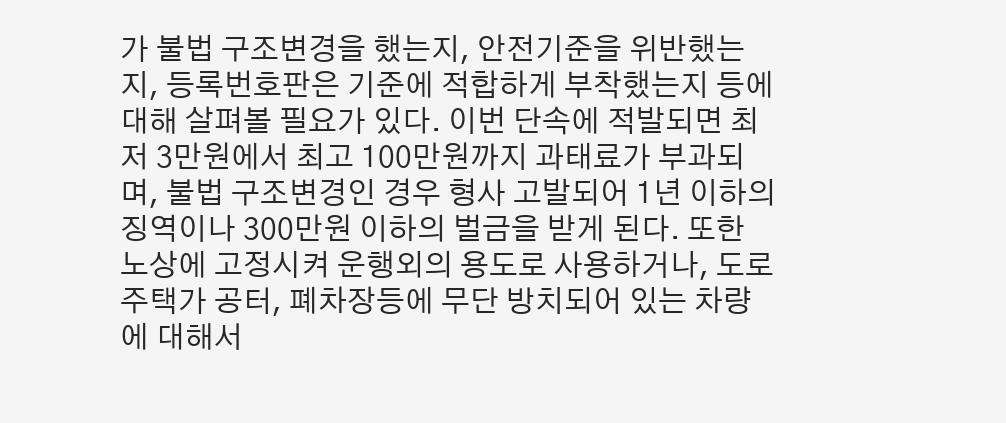가 불법 구조변경을 했는지, 안전기준을 위반했는지, 등록번호판은 기준에 적합하게 부착했는지 등에 대해 살펴볼 필요가 있다. 이번 단속에 적발되면 최저 3만원에서 최고 100만원까지 과태료가 부과되며, 불법 구조변경인 경우 형사 고발되어 1년 이하의 징역이나 300만원 이하의 벌금을 받게 된다. 또한 노상에 고정시켜 운행외의 용도로 사용하거나, 도로 주택가 공터, 폐차장등에 무단 방치되어 있는 차량에 대해서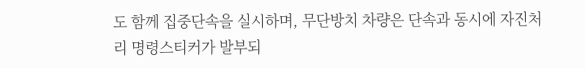도 함께 집중단속을 실시하며, 무단방치 차량은 단속과 동시에 자진처리 명령스티커가 발부되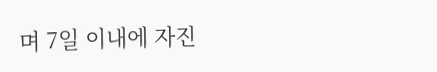며 7일 이내에 자진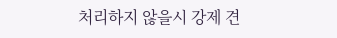처리하지 않을시 강제 견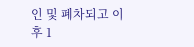인 및 폐차되고 이후 1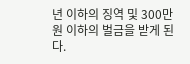년 이하의 징역 및 300만원 이하의 벌금을 받게 된다.